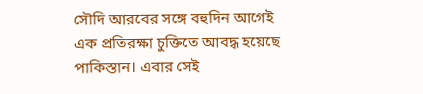সৌদি আরবের সঙ্গে বহুদিন আগেই এক প্রতিরক্ষা চুক্তিতে আবদ্ধ হয়েছে পাকিস্তান। এবার সেই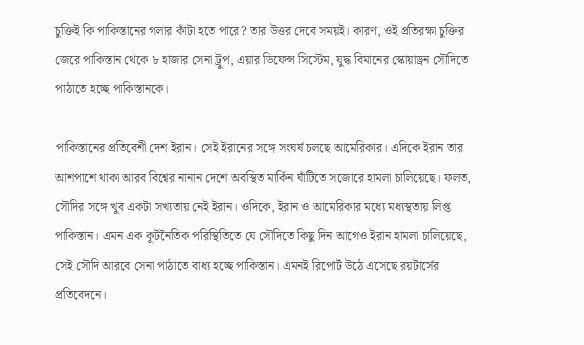চুক্তিই কি পাকিস্তানের গলার কাঁটা হতে পারে? তার উত্তর দেবে সময়ই। কারণ, ওই প্রতিরক্ষা চুক্তির জেরে পাকিস্তান থেকে ৮ হাজার সেনা ট্রুপ, এয়ার ডিফেন্স সিস্টেম, যুদ্ধ বিমানের স্কোয়াড্রন সৌদিতে পাঠাতে হচ্ছে পাকিস্তানকে।

পাকিস্তানের প্রতিবেশী দেশ ইরান। সেই ইরানের সঙ্গে সংঘর্ষ চলছে আমেরিকার। এদিকে ইরান তার আশপাশে থাকা আরব বিশ্বের নানান দেশে অবস্থিত মার্কিন ঘাঁটিতে সজোরে হামলা চালিয়েছে। ফলত, সৌদির সঙ্গে খুব একটা সখ্যতায় নেই ইরান। ওদিকে, ইরান ও আমেরিকার মধ্যে মধ্যস্থতায় লিপ্ত পাকিস্তান। এমন এক কূটনৈতিক পরিস্থিতিতে যে সৌদিতে কিছু দিন আগেও ইরান হামলা চালিয়েছে, সেই সৌদি আরবে সেনা পাঠাতে বাধ্য হচ্ছে পাকিস্তান। এমনই রিপোর্ট উঠে এসেছে রয়টার্সের প্রতিবেদনে।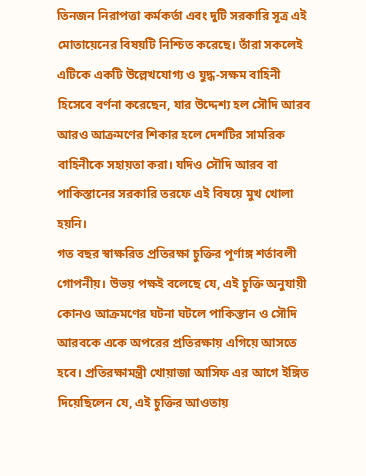তিনজন নিরাপত্তা কর্মকর্তা এবং দুটি সরকারি সূত্র এই মোতায়েনের বিষয়টি নিশ্চিত করেছে। তাঁরা সকলেই এটিকে একটি উল্লেখযোগ্য ও যুদ্ধ-সক্ষম বাহিনী হিসেবে বর্ণনা করেছেন, যার উদ্দেশ্য হল সৌদি আরব আরও আক্রমণের শিকার হলে দেশটির সামরিক বাহিনীকে সহায়তা করা। যদিও সৌদি আরব বা পাকিস্তানের সরকারি তরফে এই বিষয়ে মুখ খোলা হয়নি।
গত বছর স্বাক্ষরিত প্রতিরক্ষা চুক্তির পূর্ণাঙ্গ শর্তাবলী গোপনীয়। উভয় পক্ষই বলেছে যে, এই চুক্তি অনুযায়ী কোনও আক্রমণের ঘটনা ঘটলে পাকিস্তান ও সৌদি আরবকে একে অপরের প্রতিরক্ষায় এগিয়ে আসতে হবে। প্রতিরক্ষামন্ত্রী খোয়াজা আসিফ এর আগে ইঙ্গিত দিয়েছিলেন যে, এই চুক্তির আওতায়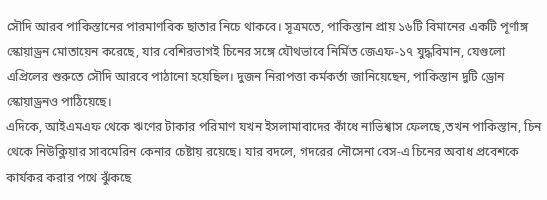সৌদি আরব পাকিস্তানের পারমাণবিক ছাতার নিচে থাকবে। সূত্রমতে, পাকিস্তান প্রায় ১৬টি বিমানের একটি পূর্ণাঙ্গ স্কোয়াড্রন মোতায়েন করেছে, যার বেশিরভাগই চিনের সঙ্গে যৌথভাবে নির্মিত জেএফ-১৭ যুদ্ধবিমান, যেগুলো এপ্রিলের শুরুতে সৌদি আরবে পাঠানো হয়েছিল। দুজন নিরাপত্তা কর্মকর্তা জানিয়েছেন, পাকিস্তান দুটি ড্রোন স্কোয়াড্রনও পাঠিয়েছে।
এদিকে, আইএমএফ থেকে ঋণের টাকার পরিমাণ যখন ইসলামাবাদের কাঁধে নাভিশ্বাস ফেলছে,তখন পাকিস্তান, চিন থেকে নিউক্লিয়ার সাবমেরিন কেনার চেষ্টায় রয়েছে। যার বদলে, গদরের নৌসেনা বেস-এ চিনের অবাধ প্রবেশকে কার্যকর করার পথে ঝুঁকছে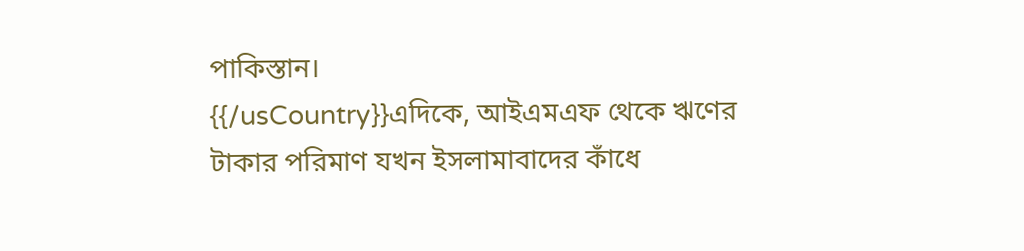পাকিস্তান।
{{/usCountry}}এদিকে, আইএমএফ থেকে ঋণের টাকার পরিমাণ যখন ইসলামাবাদের কাঁধে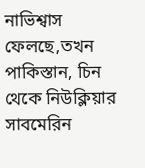নাভিশ্বাস ফেলছে,তখন পাকিস্তান, চিন থেকে নিউক্লিয়ার সাবমেরিন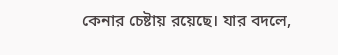কেনার চেষ্টায় রয়েছে। যার বদলে,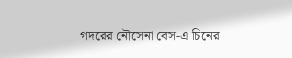গদরের নৌসেনা বেস-এ চিনের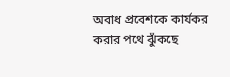অবাধ প্রবেশকে কার্যকর করার পথে ঝুঁকছে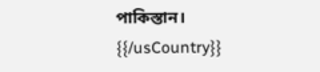পাকিস্তান।
{{/usCountry}}